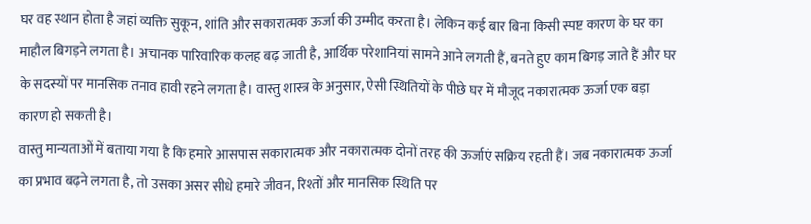घर वह स्थान होता है जहां व्यक्ति सुकून, शांति और सकारात्मक ऊर्जा की उम्मीद करता है। लेकिन कई बार बिना किसी स्पष्ट कारण के घर का माहौल बिगड़ने लगता है। अचानक पारिवारिक कलह बढ़ जाती है, आर्थिक परेशानियां सामने आने लगती हैं, बनते हुए काम बिगड़ जाते हैं और घर के सदस्यों पर मानसिक तनाव हावी रहने लगता है। वास्तु शास्त्र के अनुसार, ऐसी स्थितियों के पीछे घर में मौजूद नकारात्मक ऊर्जा एक बड़ा कारण हो सकती है।
वास्तु मान्यताओं में बताया गया है कि हमारे आसपास सकारात्मक और नकारात्मक दोनों तरह की ऊर्जाएं सक्रिय रहती हैं। जब नकारात्मक ऊर्जा का प्रभाव बढ़ने लगता है, तो उसका असर सीधे हमारे जीवन, रिश्तों और मानसिक स्थिति पर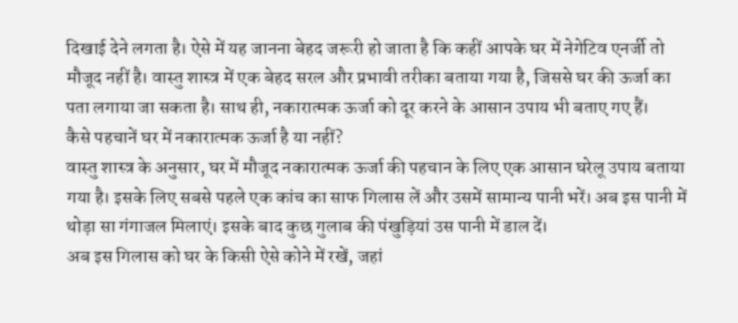दिखाई देने लगता है। ऐसे में यह जानना बेहद जरूरी हो जाता है कि कहीं आपके घर में नेगेटिव एनर्जी तो मौजूद नहीं है। वास्तु शास्त्र में एक बेहद सरल और प्रभावी तरीका बताया गया है, जिससे घर की ऊर्जा का पता लगाया जा सकता है। साथ ही, नकारात्मक ऊर्जा को दूर करने के आसान उपाय भी बताए गए हैं।
कैसे पहचानें घर में नकारात्मक ऊर्जा है या नहीं?
वास्तु शास्त्र के अनुसार, घर में मौजूद नकारात्मक ऊर्जा की पहचान के लिए एक आसान घरेलू उपाय बताया गया है। इसके लिए सबसे पहले एक कांच का साफ गिलास लें और उसमें सामान्य पानी भरें। अब इस पानी में थोड़ा सा गंगाजल मिलाएं। इसके बाद कुछ गुलाब की पंखुड़ियां उस पानी में डाल दें।
अब इस गिलास को घर के किसी ऐसे कोने में रखें, जहां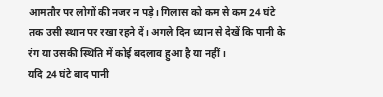आमतौर पर लोगों की नजर न पड़े। गिलास को कम से कम 24 घंटे तक उसी स्थान पर रखा रहने दें। अगले दिन ध्यान से देखें कि पानी के रंग या उसकी स्थिति में कोई बदलाव हुआ है या नहीं।
यदि 24 घंटे बाद पानी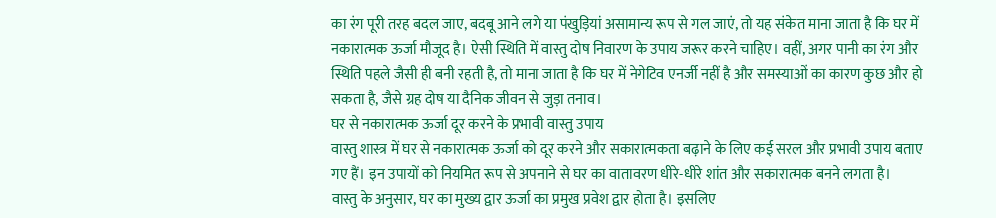का रंग पूरी तरह बदल जाए, बदबू आने लगे या पंखुड़ियां असामान्य रूप से गल जाएं, तो यह संकेत माना जाता है कि घर में नकारात्मक ऊर्जा मौजूद है। ऐसी स्थिति में वास्तु दोष निवारण के उपाय जरूर करने चाहिए। वहीं, अगर पानी का रंग और स्थिति पहले जैसी ही बनी रहती है, तो माना जाता है कि घर में नेगेटिव एनर्जी नहीं है और समस्याओं का कारण कुछ और हो सकता है, जैसे ग्रह दोष या दैनिक जीवन से जुड़ा तनाव।
घर से नकारात्मक ऊर्जा दूर करने के प्रभावी वास्तु उपाय
वास्तु शास्त्र में घर से नकारात्मक ऊर्जा को दूर करने और सकारात्मकता बढ़ाने के लिए कई सरल और प्रभावी उपाय बताए गए हैं। इन उपायों को नियमित रूप से अपनाने से घर का वातावरण धीरे-धीरे शांत और सकारात्मक बनने लगता है।
वास्तु के अनुसार, घर का मुख्य द्वार ऊर्जा का प्रमुख प्रवेश द्वार होता है। इसलिए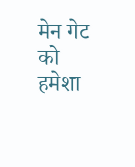मेन गेट को हमेशा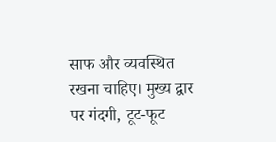साफ और व्यवस्थित रखना चाहिए। मुख्य द्वार पर गंदगी, टूट-फूट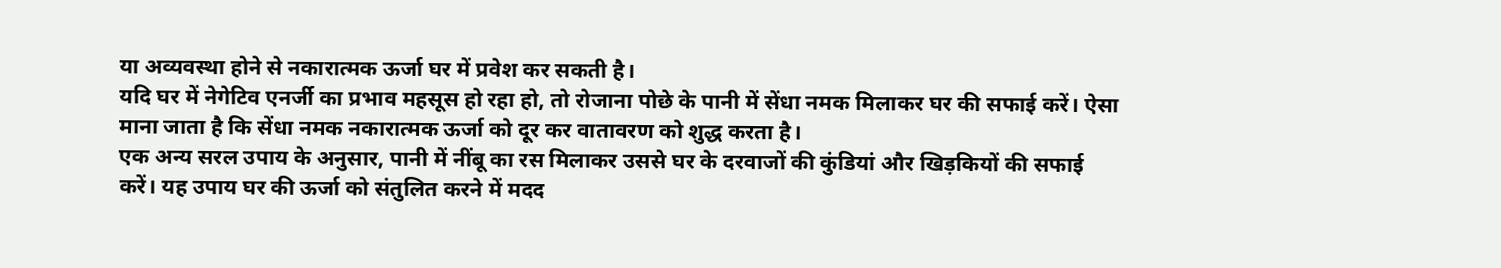या अव्यवस्था होने से नकारात्मक ऊर्जा घर में प्रवेश कर सकती है।
यदि घर में नेगेटिव एनर्जी का प्रभाव महसूस हो रहा हो, तो रोजाना पोछे के पानी में सेंधा नमक मिलाकर घर की सफाई करें। ऐसा माना जाता है कि सेंधा नमक नकारात्मक ऊर्जा को दूर कर वातावरण को शुद्ध करता है।
एक अन्य सरल उपाय के अनुसार, पानी में नींबू का रस मिलाकर उससे घर के दरवाजों की कुंडियां और खिड़कियों की सफाई करें। यह उपाय घर की ऊर्जा को संतुलित करने में मदद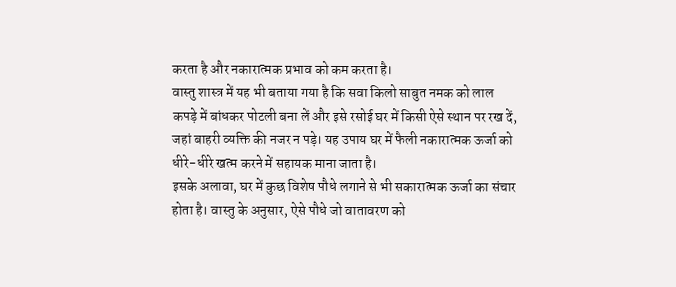करता है और नकारात्मक प्रभाव को कम करता है।
वास्तु शास्त्र में यह भी बताया गया है कि सवा किलो साबुत नमक को लाल कपड़े में बांधकर पोटली बना लें और इसे रसोई घर में किसी ऐसे स्थान पर रख दें, जहां बाहरी व्यक्ति की नजर न पड़े। यह उपाय घर में फैली नकारात्मक ऊर्जा को धीरे-धीरे खत्म करने में सहायक माना जाता है।
इसके अलावा, घर में कुछ विशेष पौधे लगाने से भी सकारात्मक ऊर्जा का संचार होता है। वास्तु के अनुसार, ऐसे पौधे जो वातावरण को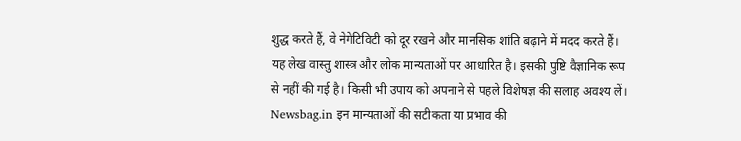शुद्ध करते हैं, वे नेगेटिविटी को दूर रखने और मानसिक शांति बढ़ाने में मदद करते हैं।
यह लेख वास्तु शास्त्र और लोक मान्यताओं पर आधारित है। इसकी पुष्टि वैज्ञानिक रूप से नहीं की गई है। किसी भी उपाय को अपनाने से पहले विशेषज्ञ की सलाह अवश्य लें। Newsbag.in इन मान्यताओं की सटीकता या प्रभाव की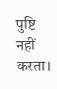पुष्टि नहीं करता।